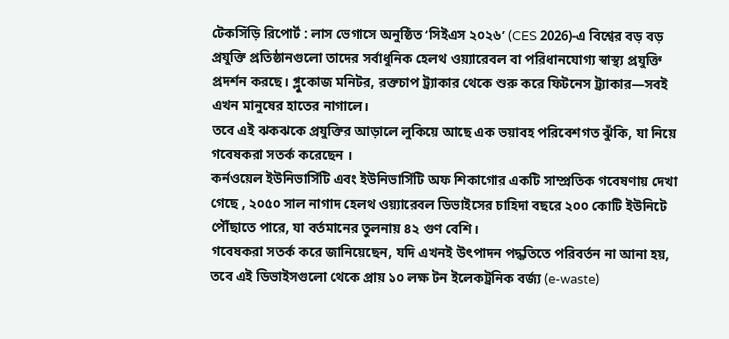টেকসিঁড়ি রিপোর্ট : লাস ভেগাসে অনুষ্ঠিত ‘সিইএস ২০২৬’ (CES 2026)-এ বিশ্বের বড় বড় প্রযুক্তি প্রতিষ্ঠানগুলো তাদের সর্বাধুনিক হেলথ ওয়্যারেবল বা পরিধানযোগ্য স্বাস্থ্য প্রযুক্তি প্রদর্শন করছে। গ্লুকোজ মনিটর, রক্তচাপ ট্র্যাকার থেকে শুরু করে ফিটনেস ট্র্যাকার—সবই এখন মানুষের হাতের নাগালে।
তবে এই ঝকঝকে প্রযুক্তির আড়ালে লুকিয়ে আছে এক ভয়াবহ পরিবেশগত ঝুঁকি, যা নিয়ে গবেষকরা সতর্ক করেছেন ।
কর্নওয়েল ইউনিভার্সিটি এবং ইউনিভার্সিটি অফ শিকাগোর একটি সাম্প্রতিক গবেষণায় দেখা গেছে , ২০৫০ সাল নাগাদ হেলথ ওয়্যারেবল ডিভাইসের চাহিদা বছরে ২০০ কোটি ইউনিটে পৌঁছাতে পারে, যা বর্তমানের তুলনায় ৪২ গুণ বেশি।
গবেষকরা সতর্ক করে জানিয়েছেন, যদি এখনই উৎপাদন পদ্ধতিতে পরিবর্তন না আনা হয়, তবে এই ডিভাইসগুলো থেকে প্রায় ১০ লক্ষ টন ইলেকট্রনিক বর্জ্য (e-waste)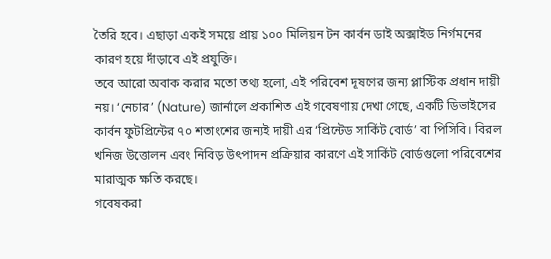তৈরি হবে। এছাড়া একই সময়ে প্রায় ১০০ মিলিয়ন টন কার্বন ডাই অক্সাইড নির্গমনের কারণ হয়ে দাঁড়াবে এই প্রযুক্তি।
তবে আরো অবাক করার মতো তথ্য হলো, এই পরিবেশ দূষণের জন্য প্লাস্টিক প্রধান দায়ী নয়। ‘নেচার’ (Nature) জার্নালে প্রকাশিত এই গবেষণায় দেখা গেছে, একটি ডিভাইসের কার্বন ফুটপ্রিন্টের ৭০ শতাংশের জন্যই দায়ী এর ‘প্রিন্টেড সার্কিট বোর্ড’ বা পিসিবি। বিরল খনিজ উত্তোলন এবং নিবিড় উৎপাদন প্রক্রিয়ার কারণে এই সার্কিট বোর্ডগুলো পরিবেশের মারাত্মক ক্ষতি করছে।
গবেষকরা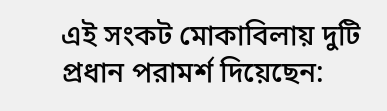এই সংকট মোকাবিলায় দুটি প্রধান পরামর্শ দিয়েছেন: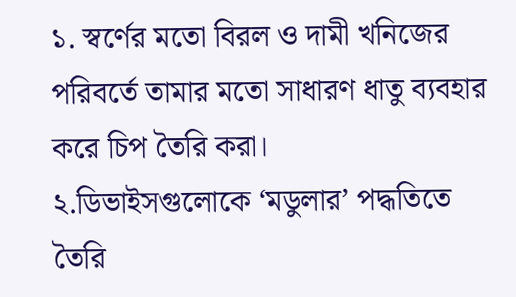১. স্বর্ণের মতো বিরল ও দামী খনিজের পরিবর্তে তামার মতো সাধারণ ধাতু ব্যবহার করে চিপ তৈরি করা।
২.ডিভাইসগুলোকে ‘মডুলার’ পদ্ধতিতে তৈরি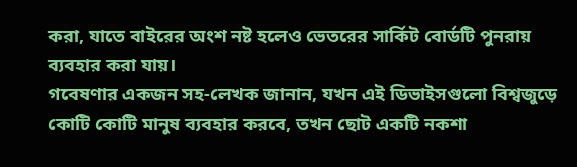করা, যাতে বাইরের অংশ নষ্ট হলেও ভেতরের সার্কিট বোর্ডটি পুনরায় ব্যবহার করা যায়।
গবেষণার একজন সহ-লেখক জানান, যখন এই ডিভাইসগুলো বিশ্বজুড়ে কোটি কোটি মানুষ ব্যবহার করবে, তখন ছোট একটি নকশা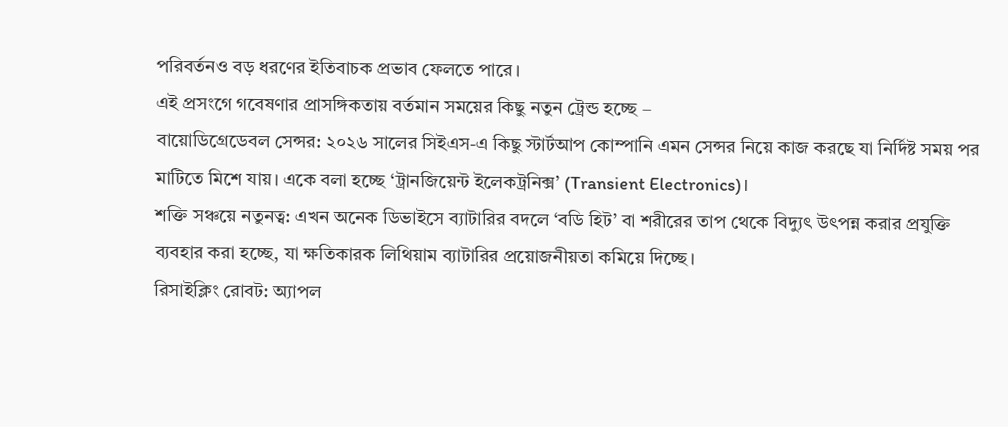পরিবর্তনও বড় ধরণের ইতিবাচক প্রভাব ফেলতে পারে।
এই প্রসংগে গবেষণার প্রাসঙ্গিকতায় বর্তমান সময়ের কিছু নতুন ট্রেন্ড হচ্ছে –
বায়োডিগ্রেডেবল সেন্সর: ২০২৬ সালের সিইএস-এ কিছু স্টার্টআপ কোম্পানি এমন সেন্সর নিয়ে কাজ করছে যা নির্দিষ্ট সময় পর মাটিতে মিশে যায়। একে বলা হচ্ছে ‘ট্রানজিয়েন্ট ইলেকট্রনিক্স’ (Transient Electronics)।
শক্তি সঞ্চয়ে নতুনত্ব: এখন অনেক ডিভাইসে ব্যাটারির বদলে ‘বডি হিট’ বা শরীরের তাপ থেকে বিদ্যুৎ উৎপন্ন করার প্রযুক্তি ব্যবহার করা হচ্ছে, যা ক্ষতিকারক লিথিয়াম ব্যাটারির প্রয়োজনীয়তা কমিয়ে দিচ্ছে।
রিসাইক্লিং রোবট: অ্যাপল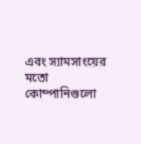এবং স্যামসাংয়ের মতো কোম্পানিগুলো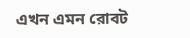এখন এমন রোবট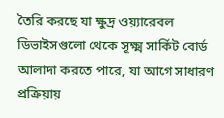তৈরি করছে যা ক্ষুদ্র ওয়্যারেবল ডিভাইসগুলো থেকে সূক্ষ্ম সার্কিট বোর্ড আলাদা করতে পারে, যা আগে সাধারণ প্রক্রিয়ায়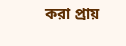করা প্রায়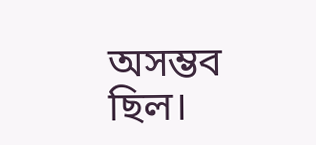অসম্ভব ছিল।